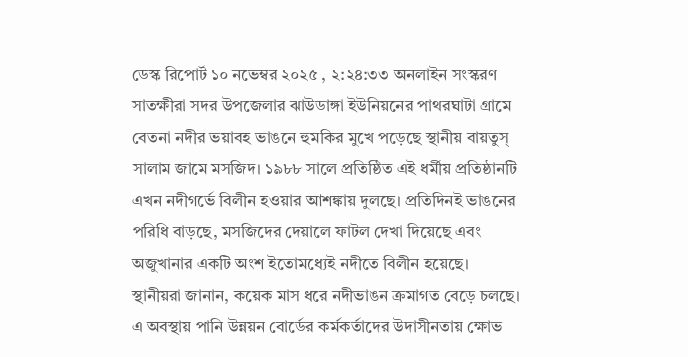ডেস্ক রিপোর্ট ১০ নভেম্বর ২০২৫ , ২:২৪:৩৩ অনলাইন সংস্করণ
সাতক্ষীরা সদর উপজেলার ঝাউডাঙ্গা ইউনিয়নের পাথরঘাটা গ্রামে বেতনা নদীর ভয়াবহ ভাঙনে হুমকির মুখে পড়েছে স্থানীয় বায়তুস্ সালাম জামে মসজিদ। ১৯৮৮ সালে প্রতিষ্ঠিত এই ধর্মীয় প্রতিষ্ঠানটি এখন নদীগর্ভে বিলীন হওয়ার আশঙ্কায় দুলছে। প্রতিদিনই ভাঙনের পরিধি বাড়ছে, মসজিদের দেয়ালে ফাটল দেখা দিয়েছে এবং অজুখানার একটি অংশ ইতোমধ্যেই নদীতে বিলীন হয়েছে।
স্থানীয়রা জানান, কয়েক মাস ধরে নদীভাঙন ক্রমাগত বেড়ে চলছে। এ অবস্থায় পানি উন্নয়ন বোর্ডের কর্মকর্তাদের উদাসীনতায় ক্ষোভ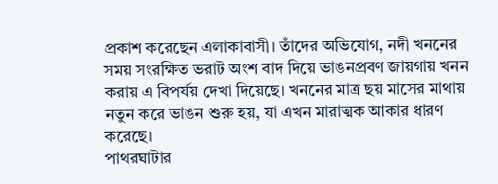প্রকাশ করেছেন এলাকাবাসী। তাঁদের অভিযোগ, নদী খননের সময় সংরক্ষিত ভরাট অংশ বাদ দিয়ে ভাঙনপ্রবণ জায়গায় খনন করায় এ বিপর্যয় দেখা দিয়েছে। খননের মাত্র ছয় মাসের মাথায় নতুন করে ভাঙন শুরু হয়, যা এখন মারাত্মক আকার ধারণ করেছে।
পাথরঘাটার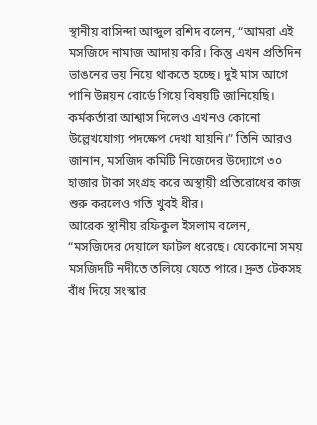স্থানীয় বাসিন্দা আব্দুল রশিদ বলেন, “আমরা এই মসজিদে নামাজ আদায় করি। কিন্তু এখন প্রতিদিন ভাঙনের ভয় নিয়ে থাকতে হচ্ছে। দুই মাস আগে পানি উন্নয়ন বোর্ডে গিয়ে বিষয়টি জানিয়েছি। কর্মকর্তারা আশ্বাস দিলেও এখনও কোনো উল্লেখযোগ্য পদক্ষেপ দেখা যায়নি।” তিনি আরও জানান, মসজিদ কমিটি নিজেদের উদ্যোগে ৩০ হাজার টাকা সংগ্রহ করে অস্থায়ী প্রতিরোধের কাজ শুরু করলেও গতি খুবই ধীর।
আরেক স্থানীয় রফিকুল ইসলাম বলেন, “মসজিদের দেয়ালে ফাটল ধরেছে। যেকোনো সময় মসজিদটি নদীতে তলিয়ে যেতে পারে। দ্রুত টেকসহ বাঁধ দিয়ে সংস্কার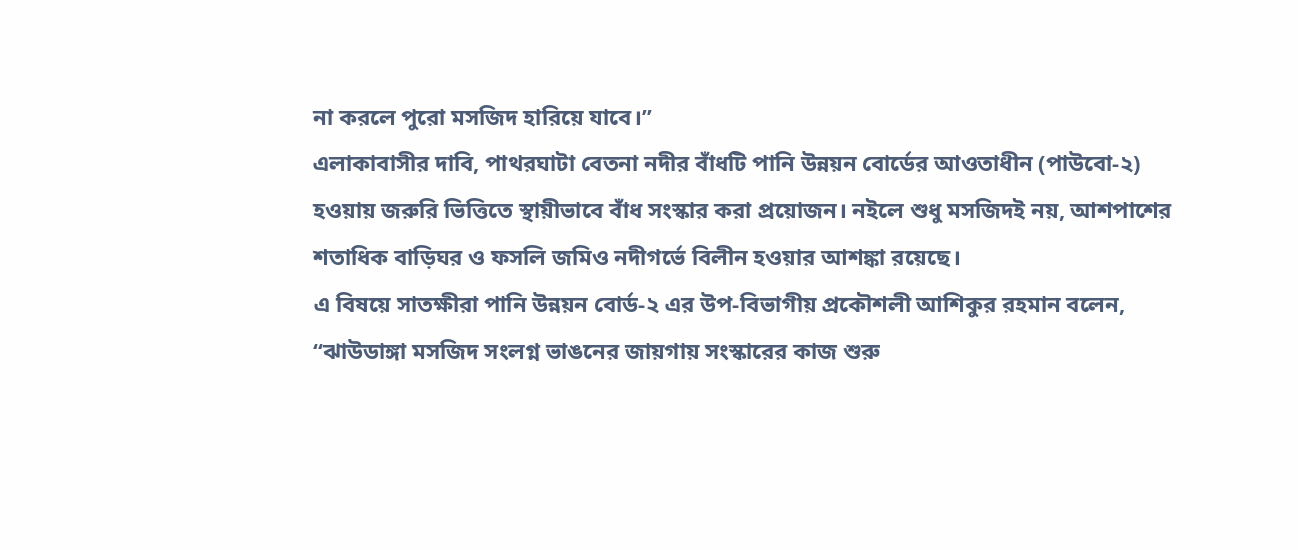না করলে পুরো মসজিদ হারিয়ে যাবে।”
এলাকাবাসীর দাবি, পাথরঘাটা বেতনা নদীর বাঁধটি পানি উন্নয়ন বোর্ডের আওতাধীন (পাউবো-২) হওয়ায় জরুরি ভিত্তিতে স্থায়ীভাবে বাঁধ সংস্কার করা প্রয়োজন। নইলে শুধু মসজিদই নয়, আশপাশের শতাধিক বাড়িঘর ও ফসলি জমিও নদীগর্ভে বিলীন হওয়ার আশঙ্কা রয়েছে।
এ বিষয়ে সাতক্ষীরা পানি উন্নয়ন বোর্ড-২ এর উপ-বিভাগীয় প্রকৌশলী আশিকুর রহমান বলেন, “ঝাউডাঙ্গা মসজিদ সংলগ্ন ভাঙনের জায়গায় সংস্কারের কাজ শুরু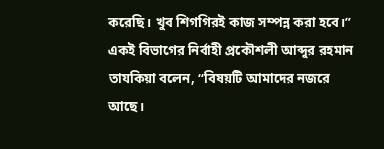করেছি। খুব শিগগিরই কাজ সম্পন্ন করা হবে।”
একই বিভাগের নির্বাহী প্রকৌশলী আব্দুর রহমান তাযকিয়া বলেন, “বিষয়টি আমাদের নজরে আছে।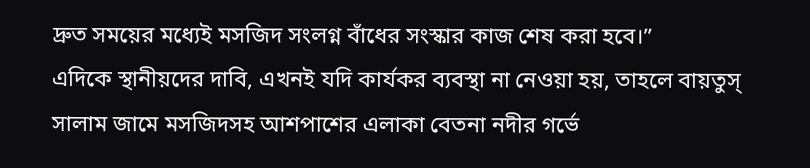দ্রুত সময়ের মধ্যেই মসজিদ সংলগ্ন বাঁধের সংস্কার কাজ শেষ করা হবে।”
এদিকে স্থানীয়দের দাবি, এখনই যদি কার্যকর ব্যবস্থা না নেওয়া হয়, তাহলে বায়তুস্ সালাম জামে মসজিদসহ আশপাশের এলাকা বেতনা নদীর গর্ভে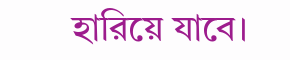হারিয়ে যাবে।